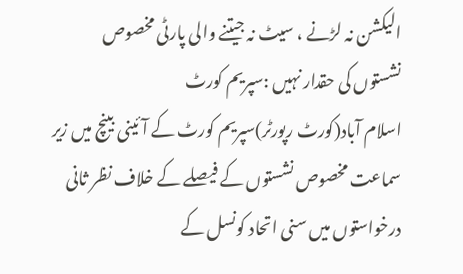الیکشن نہ لڑنے ، سیٹ نہ جیتنے والی پارٹی مخصوص نشستوں کی حقدار نہیں :سپریم کورٹ
اسلام آباد(کورٹ رپورٹر)سپریم کورٹ کے آئینی بینچ میں زیر سماعت مخصوص نشستوں کے فیصلے کے خلاف نظر ثانی درخواستوں میں سنی اتحاد کونسل کے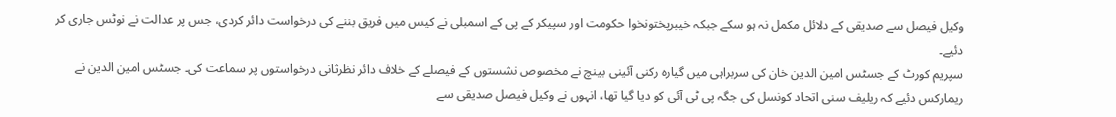وکیل فیصل سے صدیقی کے دلائل مکمل نہ ہو سکے جبکہ خیبرپختونخوا حکومت اور سپیکر کے پی کے اسمبلی نے کیس میں فریق بننے کی درخواست دائر کردی، جس پر عدالت نے نوٹس جاری کر دئیے۔
سپریم کورٹ کے جسٹس امین الدین خان کی سربراہی میں گیارہ رکنی آئینی بینچ نے مخصوص نشستوں کے فیصلے کے خلاف دائر نظرثانی درخواستوں پر سماعت کی۔ جسٹس امین الدین نے ریمارکس دئیے کہ ریلیف سنی اتحاد کونسل کی جگہ پی ٹی آئی کو دیا گیا تھا، انہوں نے وکیل فیصل صدیقی سے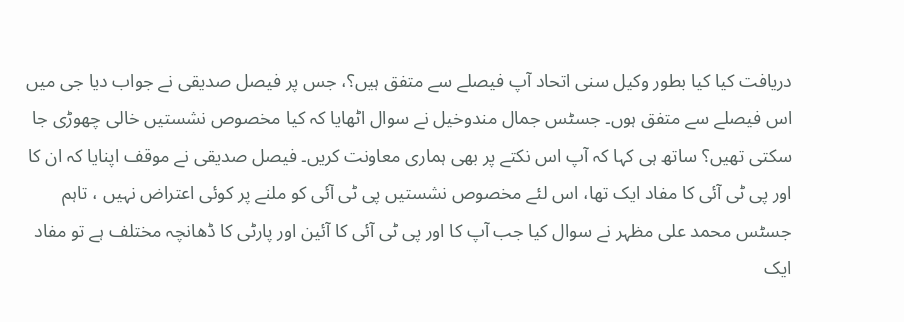دریافت کیا کیا بطور وکیل سنی اتحاد آپ فیصلے سے متفق ہیں؟، جس پر فیصل صدیقی نے جواب دیا جی میں اس فیصلے سے متفق ہوں۔ جسٹس جمال مندوخیل نے سوال اٹھایا کہ کیا مخصوص نشستیں خالی چھوڑی جا سکتی تھیں؟ ساتھ ہی کہا کہ آپ اس نکتے پر بھی ہماری معاونت کریں۔ فیصل صدیقی نے موقف اپنایا کہ ان کا اور پی ٹی آئی کا مفاد ایک تھا، اس لئے مخصوص نشستیں پی ٹی آئی کو ملنے پر کوئی اعتراض نہیں ، تاہم جسٹس محمد علی مظہر نے سوال کیا جب آپ کا اور پی ٹی آئی کا آئین اور پارٹی کا ڈھانچہ مختلف ہے تو مفاد ایک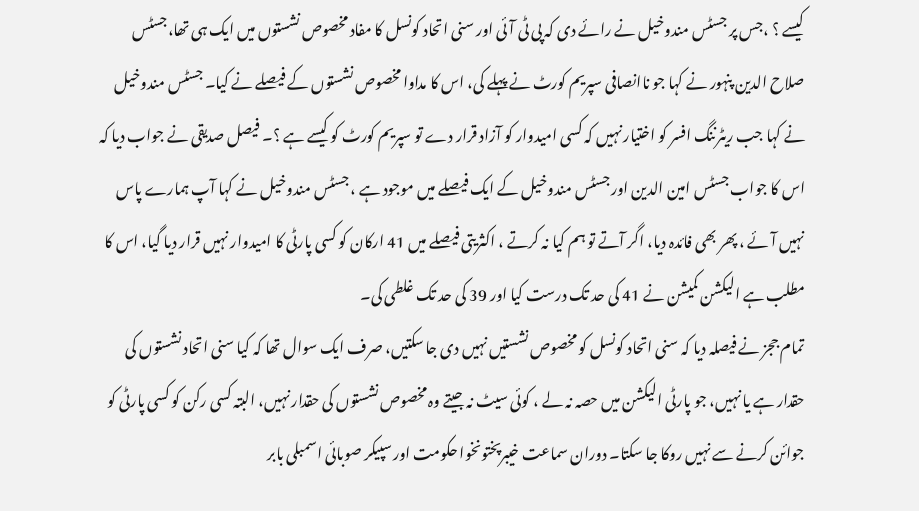کیسے ؟ ،جس پر جسٹس مندوخیل نے رائے دی کہ پی ٹی آئی اور سنی اتحاد کونسل کا مفاد مخصوص نشستوں میں ایک ہی تھا،جسٹس صلاح الدین پنہور نے کہا جو ناانصافی سپریم کورٹ نے پہلے کی، اس کا مداوا مخصوص نشستوں کے فیصلے نے کیا۔ جسٹس مندوخیل نے کہا جب ریٹرننگ افسر کو اختیار نہیں کہ کسی امیدوار کو آزاد قرار دے تو سپریم کورٹ کو کیسے ہے ؟۔ فیصل صدیقی نے جواب دیا کہ اس کا جواب جسٹس امین الدین اور جسٹس مندوخیل کے ایک فیصلے میں موجود ہے ، جسٹس مندوخیل نے کہا آپ ہمارے پاس نہیں آئے ، پھر بھی فائدہ دیا، اگر آتے تو ہم کیا نہ کرتے ، اکثریتی فیصلے میں 41 ارکان کو کسی پارٹی کا امیدوار نہیں قرار دیا گیا، اس کا مطلب ہے الیکشن کمیشن نے 41 کی حد تک درست کیا اور 39 کی حد تک غلطی کی۔
تمام ججز نے فیصلہ دیا کہ سنی اتحاد کونسل کو مخصوص نشستیں نہیں دی جا سکتیں، صرف ایک سوال تھا کہ کیا سنی اتحاد نشستوں کی حقدار ہے یا نہیں، جو پارٹی الیکشن میں حصہ نہ لے ، کوئی سیٹ نہ جیتے وہ مخصوص نشستوں کی حقدار نہیں، البتہ کسی رکن کو کسی پارٹی کو جوائن کرنے سے نہیں روکا جا سکتا۔ دوران سماعت خیبرپختونخوا حکومت اور سپیکر صوبائی اسمبلی بابر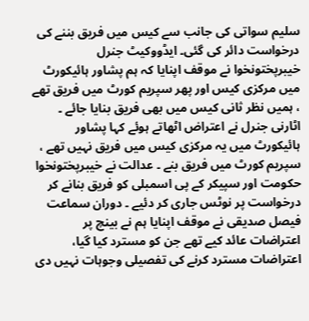سلیم سواتی کی جانب سے کیس میں فریق بننے کی درخواست دائر کی گئی۔ ایڈووکیٹ جنرل خیبرپختونخوا نے موقف اپنایا کہ ہم پشاور ہائیکورٹ میں مرکزی کیس اور پھر سپریم کورٹ میں فریق تھے ، ہمیں نظر ثانی کیس میں بھی فریق بنایا جائے ۔ اٹارنی جنرل نے اعتراض اٹھاتے ہوئے کہا پشاور ہائیکورٹ میں یہ مرکزی کیس میں فریق نہیں تھے ، سپریم کورٹ میں فریق بنے ۔ عدالت نے خیبرپختونخوا حکومت اور سپیکر کے پی اسمبلی کو فریق بنانے کر درخواست پر نوٹس جاری کر دئیے ۔ دوران سماعت فیصل صدیقی نے موقف اپنایا ہم نے بینچ پر اعتراضات عائد کیے تھے جن کو مسترد کیا گیا، اعتراضات مسترد کرنے کی تفصیلی وجوہات نہیں دی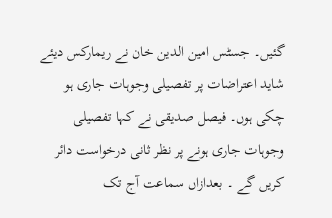گئیں۔ جسٹس امین الدین خان نے ریمارکس دیئے شاید اعتراضات پر تفصیلی وجوہات جاری ہو چکی ہوں۔ فیصل صدیقی نے کہا تفصیلی وجوہات جاری ہونے پر نظر ثانی درخواست دائر کریں گے ۔ بعدازاں سماعت آج تک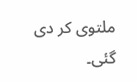ملتوی کر دی گئی۔